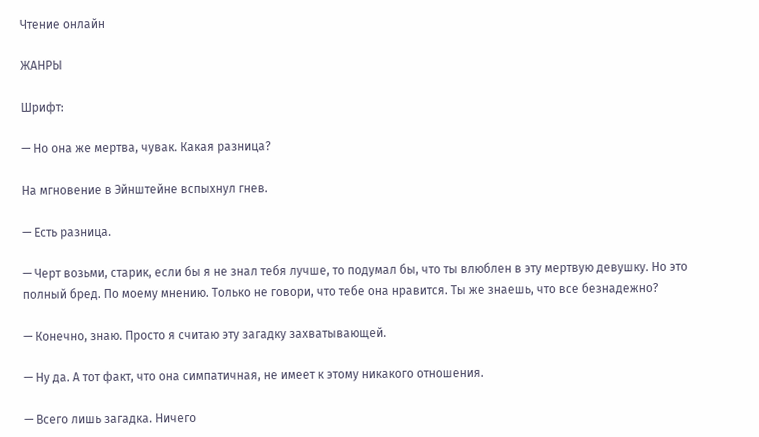Чтение онлайн

ЖАНРЫ

Шрифт:

— Но она же мертва, чувак. Какая разница?

На мгновение в Эйнштейне вспыхнул гнев.

— Есть разница.

— Черт возьми, старик, если бы я не знал тебя лучше, то подумал бы, что ты влюблен в эту мертвую девушку. Но это полный бред. По моему мнению. Только не говори, что тебе она нравится. Ты же знаешь, что все безнадежно?

— Конечно, знаю. Просто я считаю эту загадку захватывающей.

— Ну да. А тот факт, что она симпатичная, не имеет к этому никакого отношения.

— Всего лишь загадка. Ничего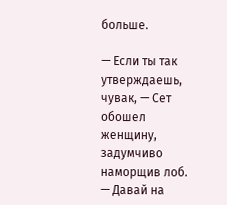больше.

— Если ты так утверждаешь, чувак, — Сет обошел женщину, задумчиво наморщив лоб. — Давай на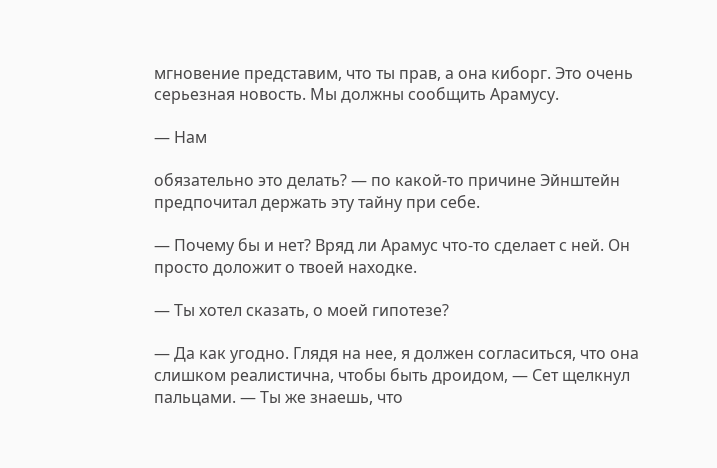мгновение представим, что ты прав, а она киборг. Это очень серьезная новость. Мы должны сообщить Арамусу.

— Нам

обязательно это делать? — по какой-то причине Эйнштейн предпочитал держать эту тайну при себе.

— Почему бы и нет? Вряд ли Арамус что-то сделает с ней. Он просто доложит о твоей находке.

— Ты хотел сказать, о моей гипотезе?

— Да как угодно. Глядя на нее, я должен согласиться, что она слишком реалистична, чтобы быть дроидом, — Сет щелкнул пальцами. — Ты же знаешь, что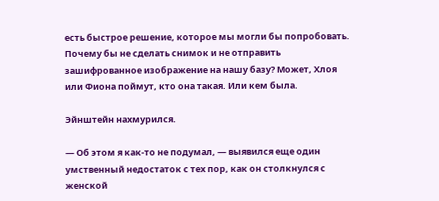есть быстрое решение, которое мы могли бы попробовать. Почему бы не сделать снимок и не отправить зашифрованное изображение на нашу базу? Может, Хлоя или Фиона поймут, кто она такая. Или кем была.

Эйнштейн нахмурился.

— Об этом я как-то не подумал, — выявился еще один умственный недостаток с тех пор, как он столкнулся с женской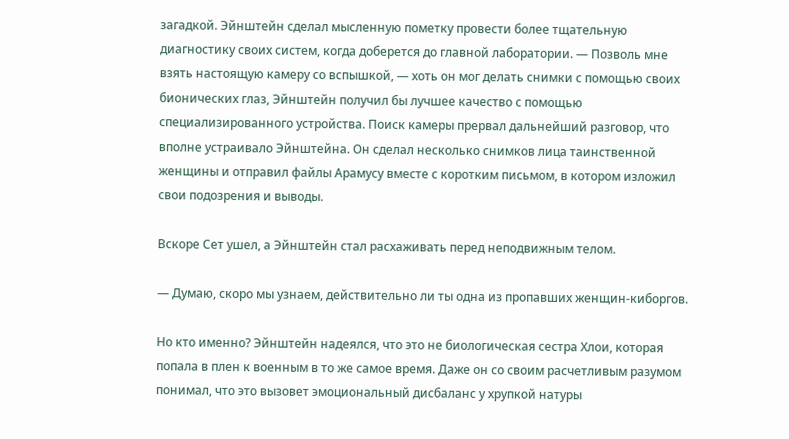загадкой. Эйнштейн сделал мысленную пометку провести более тщательную диагностику своих систем, когда доберется до главной лаборатории. — Позволь мне взять настоящую камеру со вспышкой, — хоть он мог делать снимки с помощью своих бионических глаз, Эйнштейн получил бы лучшее качество с помощью специализированного устройства. Поиск камеры прервал дальнейший разговор, что вполне устраивало Эйнштейна. Он сделал несколько снимков лица таинственной женщины и отправил файлы Арамусу вместе с коротким письмом, в котором изложил свои подозрения и выводы.

Вскоре Сет ушел, а Эйнштейн стал расхаживать перед неподвижным телом.

— Думаю, скоро мы узнаем, действительно ли ты одна из пропавших женщин-киборгов.

Но кто именно? Эйнштейн надеялся, что это не биологическая сестра Хлои, которая попала в плен к военным в то же самое время. Даже он со своим расчетливым разумом понимал, что это вызовет эмоциональный дисбаланс у хрупкой натуры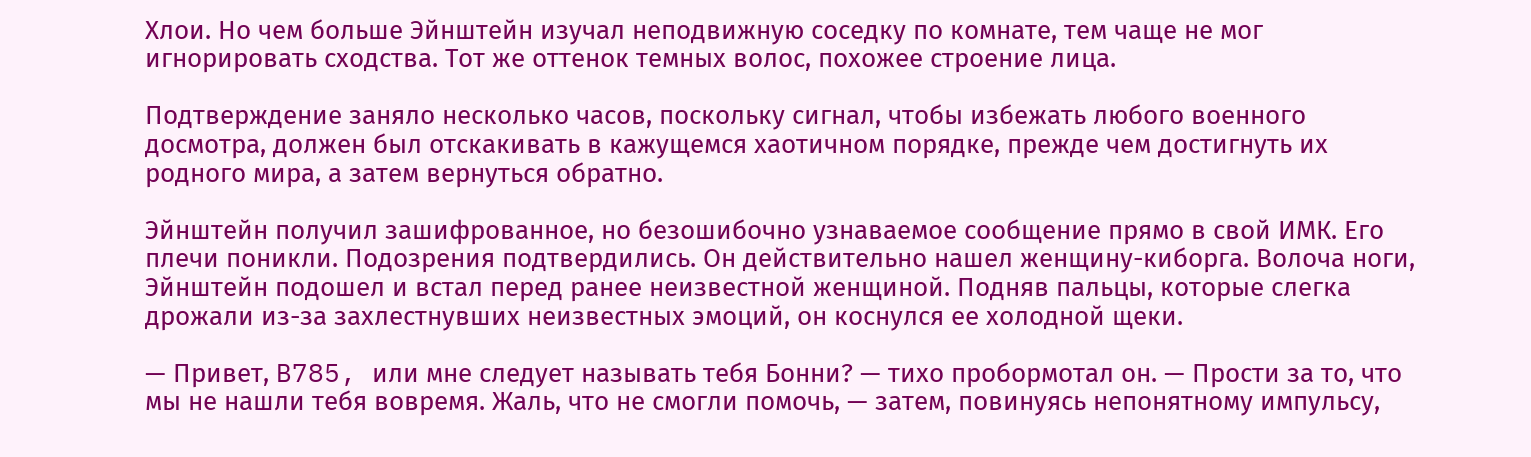Хлои. Но чем больше Эйнштейн изучал неподвижную соседку по комнате, тем чаще не мог игнорировать сходства. Тот же оттенок темных волос, похожее строение лица.

Подтверждение заняло несколько часов, поскольку сигнал, чтобы избежать любого военного досмотра, должен был отскакивать в кажущемся хаотичном порядке, прежде чем достигнуть их родного мира, а затем вернуться обратно.

Эйнштейн получил зашифрованное, но безошибочно узнаваемое сообщение прямо в свой ИМК. Его плечи поникли. Подозрения подтвердились. Он действительно нашел женщину-киборга. Волоча ноги, Эйнштейн подошел и встал перед ранее неизвестной женщиной. Подняв пальцы, которые слегка дрожали из-за захлестнувших неизвестных эмоций, он коснулся ее холодной щеки.

— Привет, B785, или мне следует называть тебя Бонни? — тихо пробормотал он. — Прости за то, что мы не нашли тебя вовремя. Жаль, что не смогли помочь, — затем, повинуясь непонятному импульсу,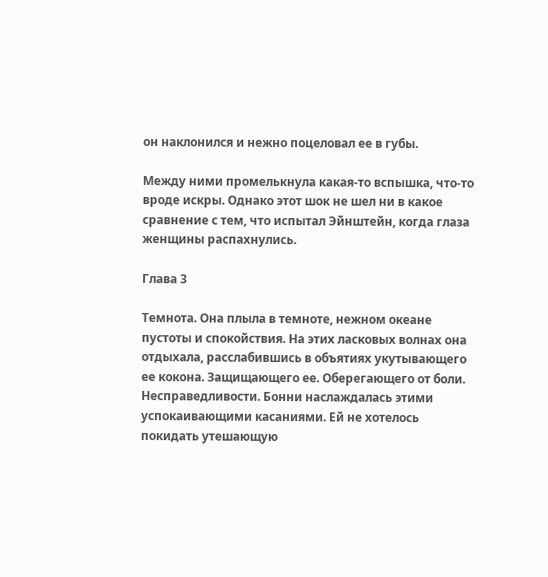он наклонился и нежно поцеловал ее в губы.

Между ними промелькнула какая-то вспышка, что-то вроде искры. Однако этот шок не шел ни в какое сравнение с тем, что испытал Эйнштейн, когда глаза женщины распахнулись.

Глава 3

Темнота. Она плыла в темноте, нежном океане пустоты и спокойствия. На этих ласковых волнах она отдыхала, расслабившись в объятиях укутывающего ее кокона. Защищающего ее. Оберегающего от боли. Несправедливости. Бонни наслаждалась этими успокаивающими касаниями. Ей не хотелось покидать утешающую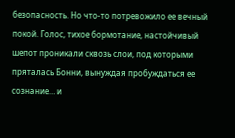безопасность. Но что-то потревожило ее вечный покой. Голос, тихое бормотание, настойчивый шепот проникали сквозь слои, под которыми пряталась Бонни, вынуждая пробуждаться ее сознание… и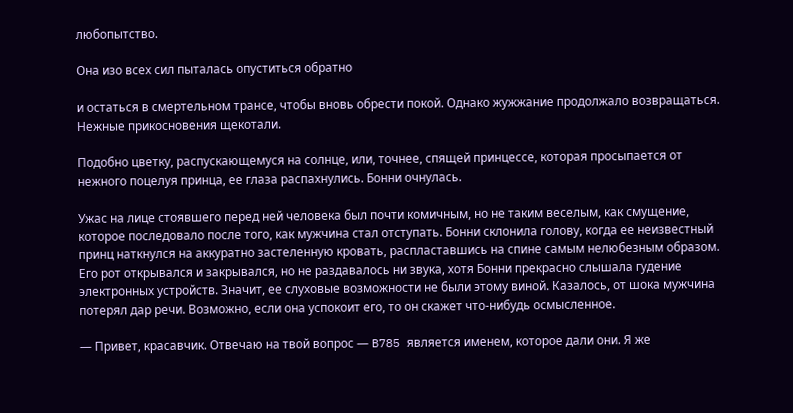любопытство.

Она изо всех сил пыталась опуститься обратно

и остаться в смертельном трансе, чтобы вновь обрести покой. Однако жужжание продолжало возвращаться. Нежные прикосновения щекотали.

Подобно цветку, распускающемуся на солнце, или, точнее, спящей принцессе, которая просыпается от нежного поцелуя принца, ее глаза распахнулись. Бонни очнулась.

Ужас на лице стоявшего перед ней человека был почти комичным, но не таким веселым, как смущение, которое последовало после того, как мужчина стал отступать. Бонни склонила голову, когда ее неизвестный принц наткнулся на аккуратно застеленную кровать, распластавшись на спине самым нелюбезным образом. Его рот открывался и закрывался, но не раздавалось ни звука, хотя Бонни прекрасно слышала гудение электронных устройств. Значит, ее слуховые возможности не были этому виной. Казалось, от шока мужчина потерял дар речи. Возможно, если она успокоит его, то он скажет что-нибудь осмысленное.

— Привет, красавчик. Отвечаю на твой вопрос — B785 является именем, которое дали они. Я же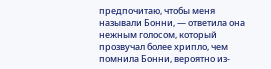предпочитаю, чтобы меня называли Бонни, — ответила она нежным голосом, который прозвучал более хрипло, чем помнила Бонни, вероятно из-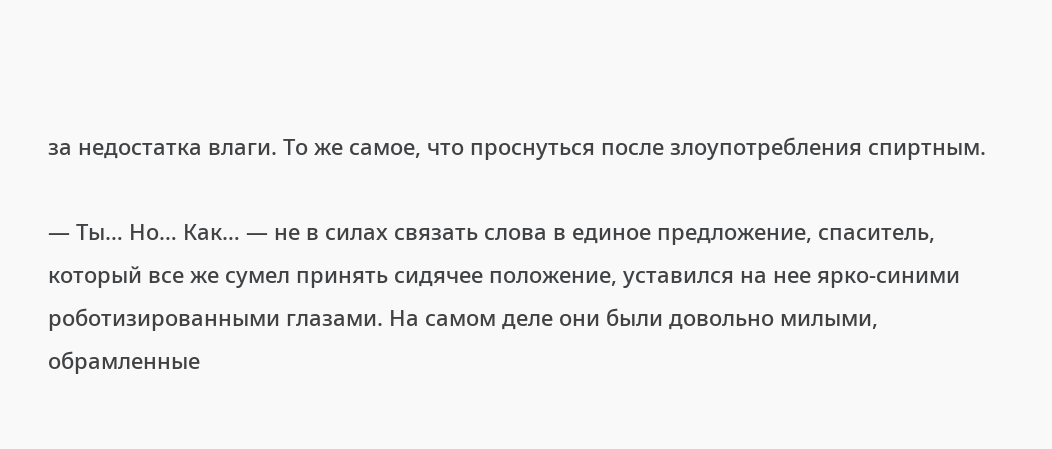за недостатка влаги. То же самое, что проснуться после злоупотребления спиртным.

— Ты… Но… Как… — не в силах связать слова в единое предложение, спаситель, который все же сумел принять сидячее положение, уставился на нее ярко-синими роботизированными глазами. На самом деле они были довольно милыми, обрамленные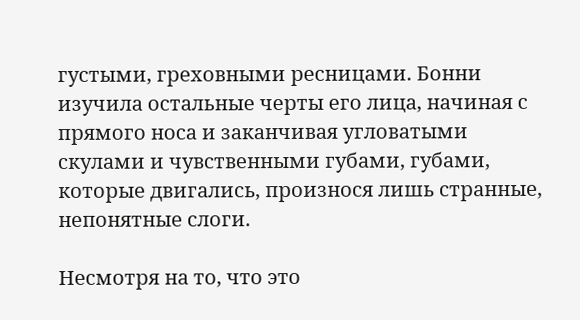густыми, греховными ресницами. Бонни изучила остальные черты его лица, начиная с прямого носа и заканчивая угловатыми скулами и чувственными губами, губами, которые двигались, произнося лишь странные, непонятные слоги.

Несмотря на то, что это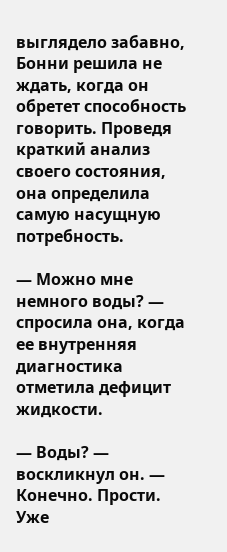выглядело забавно, Бонни решила не ждать, когда он обретет способность говорить. Проведя краткий анализ своего состояния, она определила самую насущную потребность.

— Можно мне немного воды? — спросила она, когда ее внутренняя диагностика отметила дефицит жидкости.

— Воды? — воскликнул он. — Конечно. Прости. Уже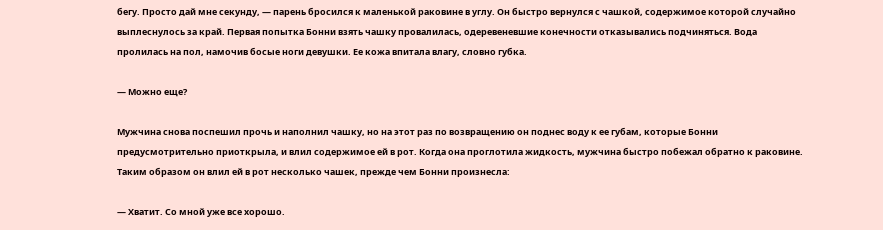бегу. Просто дай мне секунду, — парень бросился к маленькой раковине в углу. Он быстро вернулся с чашкой, содержимое которой случайно выплеснулось за край. Первая попытка Бонни взять чашку провалилась, одеревеневшие конечности отказывались подчиняться. Вода пролилась на пол, намочив босые ноги девушки. Ее кожа впитала влагу, словно губка.

— Можно еще?

Мужчина снова поспешил прочь и наполнил чашку, но на этот раз по возвращению он поднес воду к ее губам, которые Бонни предусмотрительно приоткрыла, и влил содержимое ей в рот. Когда она проглотила жидкость, мужчина быстро побежал обратно к раковине. Таким образом он влил ей в рот несколько чашек, прежде чем Бонни произнесла:

— Хватит. Со мной уже все хорошо.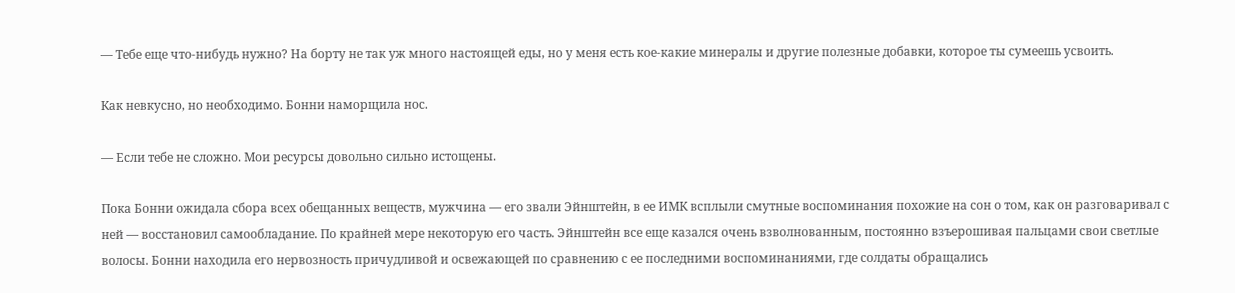— Тебе еще что-нибудь нужно? На борту не так уж много настоящей еды, но у меня есть кое-какие минералы и другие полезные добавки, которое ты сумеешь усвоить.

Как невкусно, но необходимо. Бонни наморщила нос.

— Если тебе не сложно. Мои ресурсы довольно сильно истощены.

Пока Бонни ожидала сбора всех обещанных веществ, мужчина — его звали Эйнштейн, в ее ИМК всплыли смутные воспоминания похожие на сон о том, как он разговаривал с ней — восстановил самообладание. По крайней мере некоторую его часть. Эйнштейн все еще казался очень взволнованным, постоянно взъерошивая пальцами свои светлые волосы. Бонни находила его нервозность причудливой и освежающей по сравнению с ее последними воспоминаниями, где солдаты обращались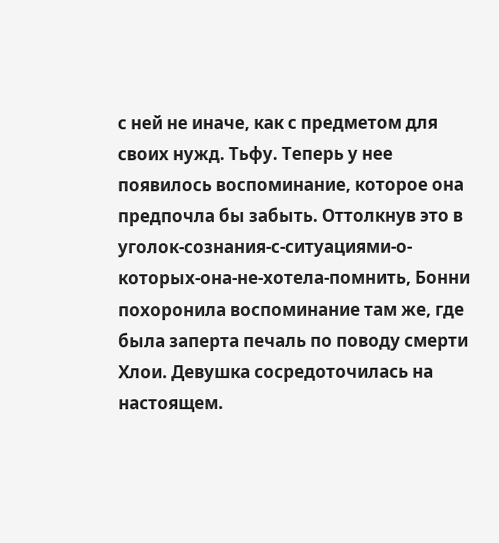с ней не иначе, как с предметом для своих нужд. Тьфу. Теперь у нее появилось воспоминание, которое она предпочла бы забыть. Оттолкнув это в уголок-сознания-с-ситуациями-о-которых-она-не-хотела-помнить, Бонни похоронила воспоминание там же, где была заперта печаль по поводу смерти Хлои. Девушка сосредоточилась на настоящем.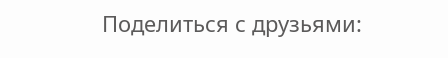Поделиться с друзьями: